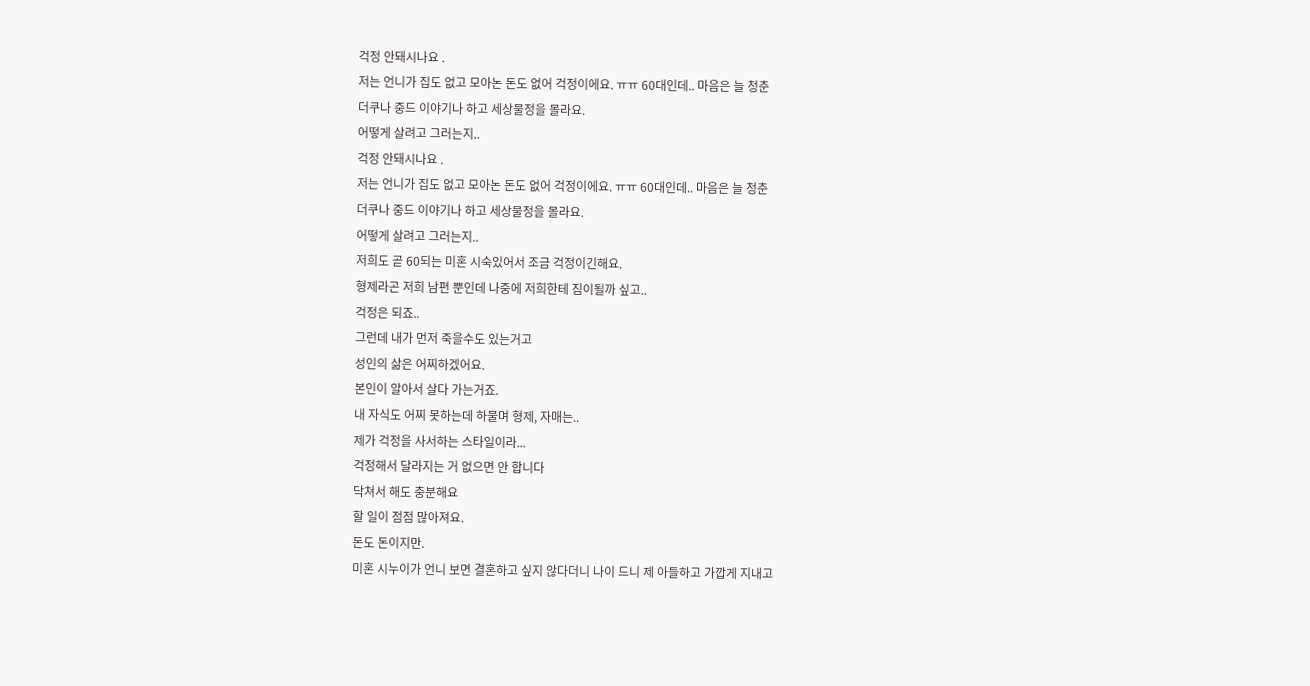걱정 안돼시나요 .
저는 언니가 집도 없고 모아논 돈도 없어 걱정이에요. ㅠㅠ 60대인데.. 마음은 늘 청춘
더쿠나 중드 이야기나 하고 세상물정을 몰라요.
어떻게 살려고 그러는지..
걱정 안돼시나요 .
저는 언니가 집도 없고 모아논 돈도 없어 걱정이에요. ㅠㅠ 60대인데.. 마음은 늘 청춘
더쿠나 중드 이야기나 하고 세상물정을 몰라요.
어떻게 살려고 그러는지..
저희도 곧 60되는 미혼 시숙있어서 조금 걱정이긴해요.
형제라곤 저희 남편 뿐인데 나중에 저희한테 짐이될까 싶고..
걱정은 되죠..
그런데 내가 먼저 죽을수도 있는거고
성인의 삶은 어찌하겠어요.
본인이 알아서 살다 가는거죠.
내 자식도 어찌 못하는데 하물며 형제, 자매는..
제가 걱정을 사서하는 스타일이라...
걱정해서 달라지는 거 없으면 안 합니다
닥쳐서 해도 충분해요
할 일이 점점 많아져요.
돈도 돈이지만.
미혼 시누이가 언니 보면 결혼하고 싶지 않다더니 나이 드니 제 아들하고 가깝게 지내고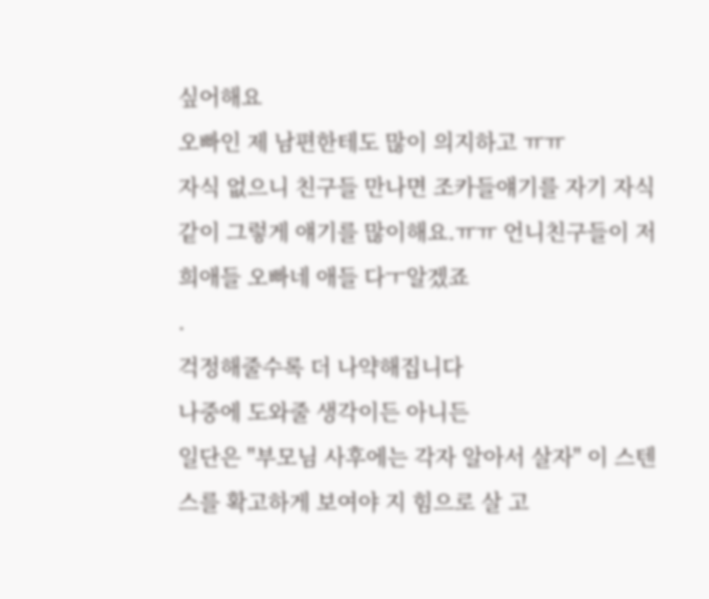싶어해요
오빠인 제 남편한테도 많이 의지하고 ㅠㅠ
자식 없으니 친구들 만나면 조카들얘기를 자기 자식같이 그렇게 얘기를 많이해요.ㅠㅠ 언니친구들이 저희애들 오빠네 애들 다ㅜ알겠죠
.
걱정해줄수록 더 나약해집니다
나중에 도와줄 생각이든 아니든
일단은 "부모님 사후에는 각자 알아서 살자" 이 스텐스를 확고하게 보여야 지 힘으로 살 고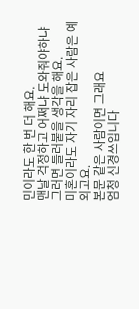민이라도 한 번 더 해요.
맨날 걱정하고 어쩌냐 도와줘야하냐
그러면 들러붙을 생각을 해요.
미혼이라도 자기 자리 잡은 사람은 예외고요.
본문 같은 사람이면 그래요
엄청 신경쓰입니다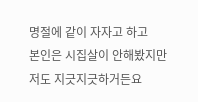명절에 같이 자자고 하고
본인은 시집살이 안해봤지만
저도 지긋지긋하거든요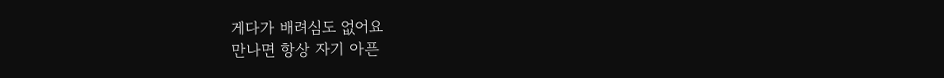게다가 배려심도 없어요
만나면 항상 자기 아픈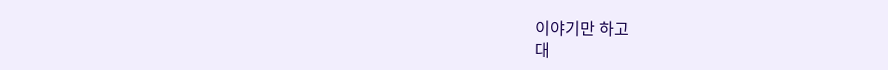이야기만 하고
대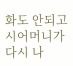화도 안되고
시어머니가 다시 나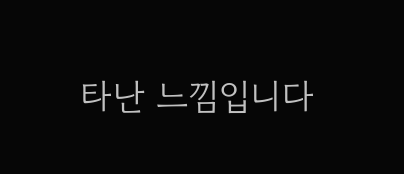타난 느낌입니다